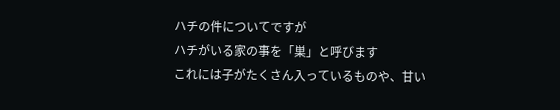ハチの件についてですが
ハチがいる家の事を「巣」と呼びます
これには子がたくさん入っているものや、甘い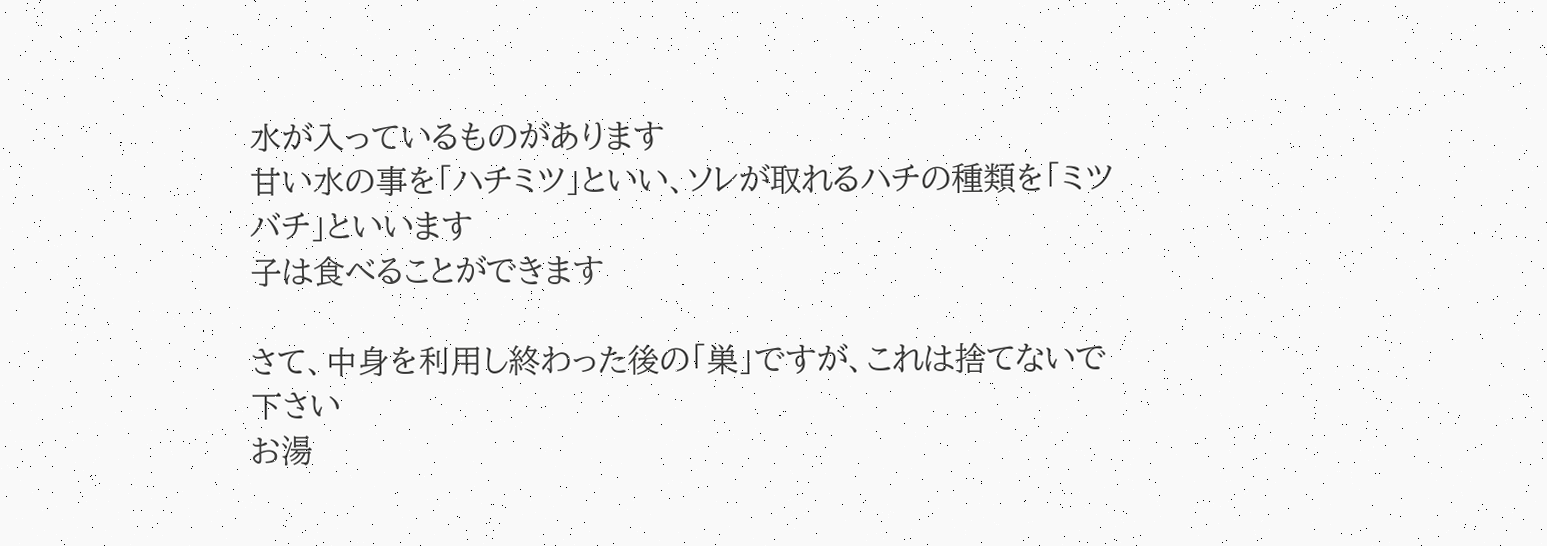水が入っているものがあります
甘い水の事を「ハチミツ」といい、ソレが取れるハチの種類を「ミツバチ」といいます
子は食べることができます

さて、中身を利用し終わった後の「巣」ですが、これは捨てないで下さい
お湯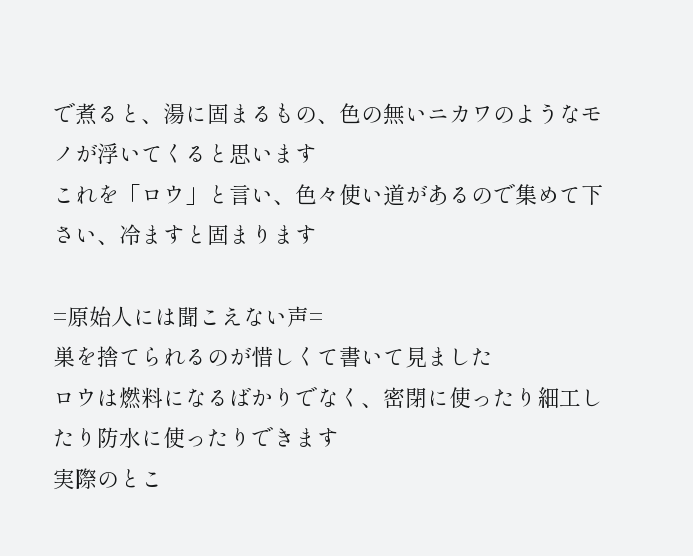で煮ると、湯に固まるもの、色の無いニカワのようなモノが浮いてくると思います
これを「ロウ」と言い、色々使い道があるので集めて下さい、冷ますと固まります

=原始人には聞こえない声=
巣を捨てられるのが惜しくて書いて見ました
ロウは燃料になるばかりでなく、密閉に使ったり細工したり防水に使ったりできます
実際のとこ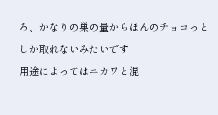ろ、かなりの巣の量からほんのチョコっとしか取れないみたいです
用途によってはニカワと混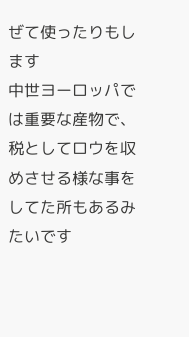ぜて使ったりもします
中世ヨーロッパでは重要な産物で、税としてロウを収めさせる様な事をしてた所もあるみたいです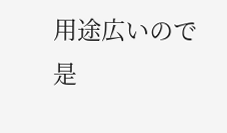用途広いので是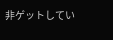非ゲットしてい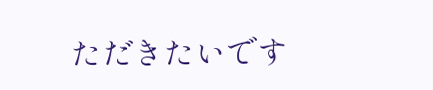ただきたいです